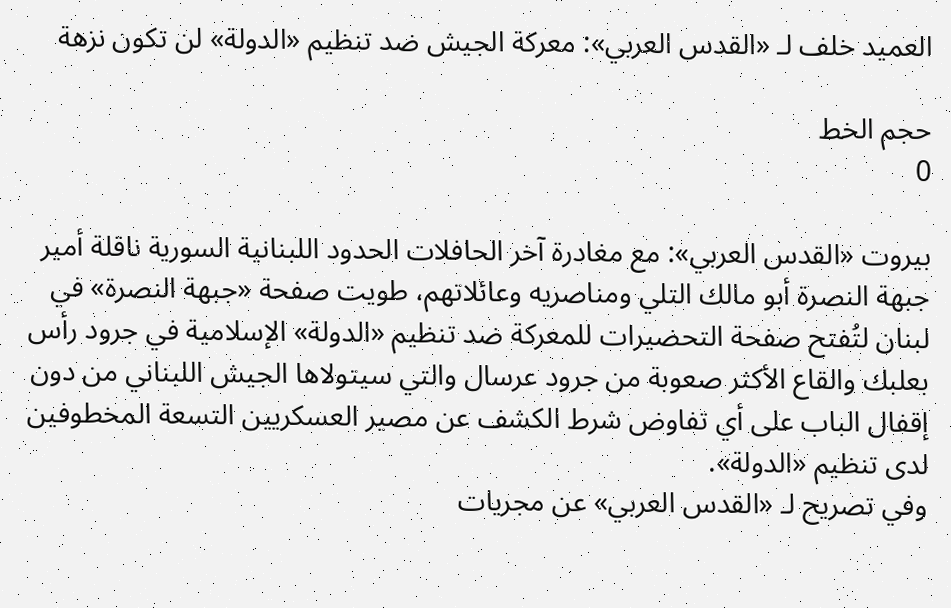العميد خلف لـ «القدس العربي»: معركة الجيش ضد تنظيم «الدولة» لن تكون نزهة

حجم الخط
0

بيروت «القدس العربي»: مع مغادرة آخر الحافلات الحدود اللبنانية السورية ناقلة أمير جبهة النصرة أبو مالك التلي ومناصريه وعائلاتهم، طويت صفحة «جبهة النصرة» في لبنان لتُفتح صفحة التحضيرات للمعركة ضد تنظيم «الدولة» الإسلامية في جرود رأس بعلبك والقاع الأكثر صعوبة من جرود عرسال والتي سيتولاها الجيش اللبناني من دون إقفال الباب على أي تفاوض شرط الكشف عن مصير العسكريين التسعة المخطوفين لدى تنظيم «الدولة».
وفي تصريح لـ «القدس العربي» عن مجريات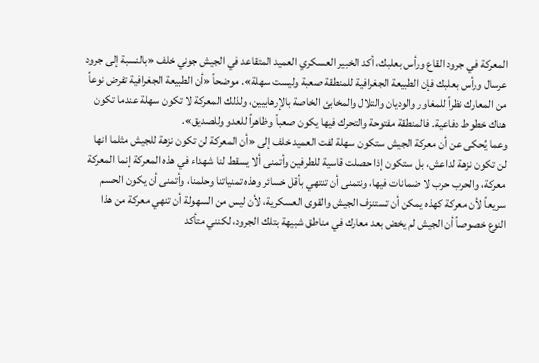المعركة في جرود القاع ورأس بعلبك، أكد الخبير العسكري العميد المتقاعد في الجيش جوني خلف «بالنسبة إلى جرود عرسال ورأس بعلبك فإن الطبيعة الجغرافية للمنطقة صعبة وليست سهلة». موضحاً «أن الطبيعة الجغرافية تفرض نوعاً من المعارك نظراً للمغاور والوديان والتلال والمخابئ الخاصة بالإرهابيين، ولذلك المعركة لا تكون سهلة عندما تكون هناك خطوط دفاعية. فالمنطقة مفتوحة والتحرك فيها يكون صعباً وظاهراً للعدو وللصديق».
وعما يُحكى عن أن معركة الجيش ستكون سهلة لفت العميد خلف إلى «أن المعركة لن تكون نزهة للجيش مثلما انها لن تكون نزهة لداعش، بل ستكون إذا حصلت قاسية للطرفين وأتمنى ألا يسقط لنا شهداء في هذه المعركة إنما المعركة معركة، والحرب حرب لا ضمانات فيها، ونتمنى أن تنتهي بأقل خسائر وهذه تمنياتنا وحلمنا، وأتمنى أن يكون الحسم سريعاً لأن معركة كهذه يمكن أن تستنزف الجيش والقوى العسكرية، لأن ليس من السهولة أن تنهي معركة من هذا النوع خصوصاً أن الجيش لم يخض بعد معارك في مناطق شبيهة بتلك الجرود، لكنني متأكد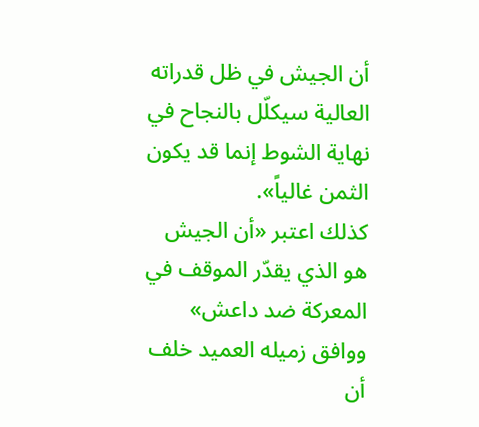أن الجيش في ظل قدراته العالية سيكلّل بالنجاح في نهاية الشوط إنما قد يكون الثمن غالياً».
كذلك اعتبر «أن الجيش هو الذي يقدّر الموقف في المعركة ضد داعش» ووافق زميله العميد خلف أن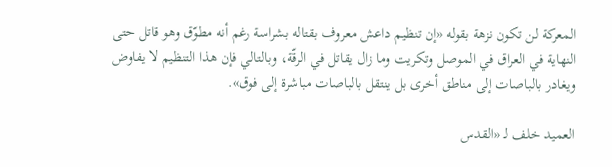المعركة لن تكون نزهة بقوله «إن تنظيم داعش معروف بقتاله بشراسة رغم أنه مطوّق وهو قاتل حتى النهاية في العراق في الموصل وتكريت وما زال يقاتل في الرقّة، وبالتالي فإن هذا التنظيم لا يفاوض ويغادر بالباصات إلى مناطق أخرى بل ينتقل بالباصات مباشرة إلى فوق».

العميد خلف لـ «القدس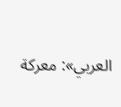العربي»: معركة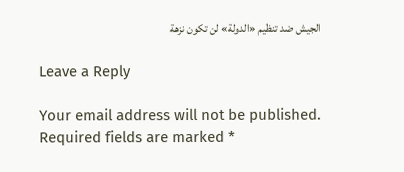الجيش ضد تنظيم «الدولة» لن تكون نزهة

Leave a Reply

Your email address will not be published. Required fields are marked *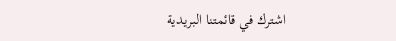اشترك في قائمتنا البريدية